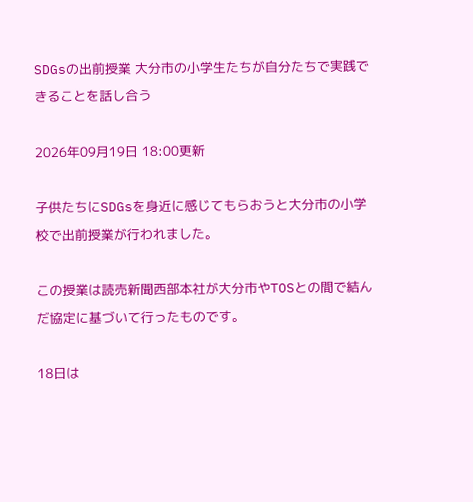SDGsの出前授業 大分市の小学生たちが自分たちで実践できることを話し合う

2026年09月19日 18:00更新

子供たちにSDGsを身近に感じてもらおうと大分市の小学校で出前授業が行われました。

この授業は読売新聞西部本社が大分市やTOSとの間で結んだ協定に基づいて行ったものです。

18日は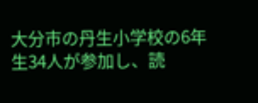大分市の丹生小学校の6年生34人が参加し、読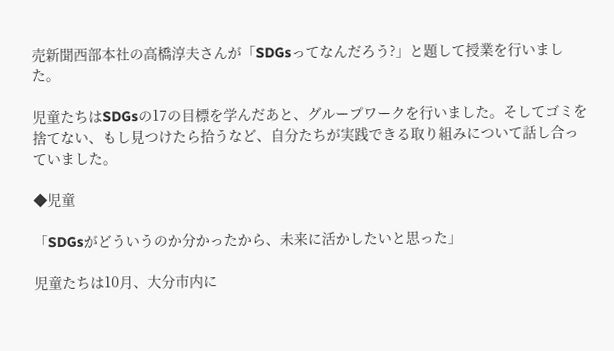売新聞西部本社の高橋淳夫さんが「SDGsってなんだろう?」と題して授業を行いました。

児童たちはSDGsの17の目標を学んだあと、グループワークを行いました。そしてゴミを捨てない、もし見つけたら拾うなど、自分たちが実践できる取り組みについて話し合っていました。

◆児童

「SDGsがどういうのか分かったから、未来に活かしたいと思った」

児童たちは10月、大分市内に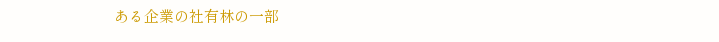ある企業の社有林の一部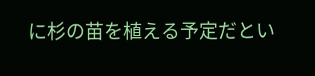に杉の苗を植える予定だとい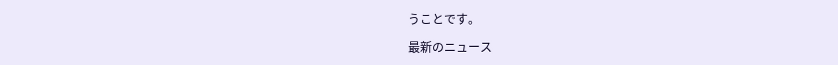うことです。

最新のニュース